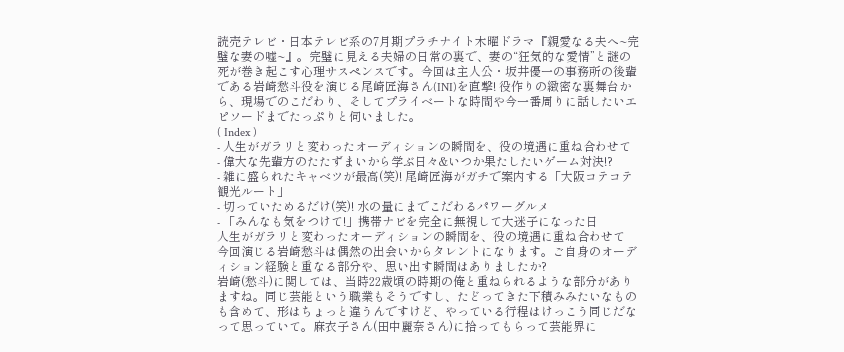読売テレビ・日本テレビ系の7月期プラチナイト木曜ドラマ『親愛なる夫へ~完璧な妻の嘘~』。完璧に見える夫婦の日常の裏で、妻の“狂気的な愛情”と謎の死が巻き起こす心理サスペンスです。今回は主人公・坂井優一の事務所の後輩である岩崎愁斗役を演じる尾崎匠海さん(INI)を直撃! 役作りの緻密な裏舞台から、現場でのこだわり、そしてプライベートな時間や今一番周りに話したいエピソードまでたっぷりと伺いました。
( Index )
- 人生がガラリと変わったオーディションの瞬間を、役の境遇に重ね合わせて
- 偉大な先輩方のたたずまいから学ぶ日々&いつか果たしたいゲーム対決!?
- 雑に盛られたキャベツが最高(笑)! 尾崎匠海がガチで案内する「大阪コテコテ観光ルート」
- 切っていためるだけ(笑)! 水の量にまでこだわるパワーグルメ
- 「みんなも気をつけて!」携帯ナビを完全に無視して大迷子になった日
人生がガラリと変わったオーディションの瞬間を、役の境遇に重ね合わせて
今回演じる岩崎愁斗は偶然の出会いからタレントになります。ご自身のオーディション経験と重なる部分や、思い出す瞬間はありましたか?
岩崎(愁斗)に関しては、当時22歳頃の時期の俺と重ねられるような部分がありますね。同じ芸能という職業もそうですし、たどってきた下積みみたいなものも含めて、形はちょっと違うんですけど、やっている行程はけっこう同じだなって思っていて。麻衣子さん(田中麗奈さん)に拾ってもらって芸能界に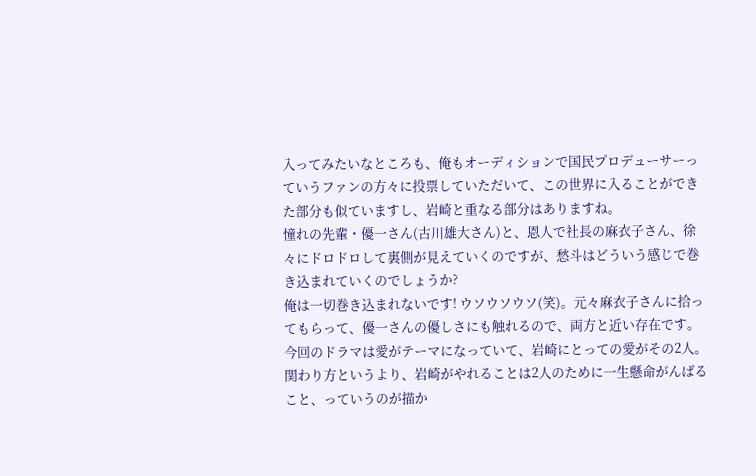入ってみたいなところも、俺もオーディションで国民プロデューサーっていうファンの方々に投票していただいて、この世界に入ることができた部分も似ていますし、岩崎と重なる部分はありますね。
憧れの先輩・優一さん(古川雄大さん)と、恩人で社長の麻衣子さん、徐々にドロドロして裏側が見えていくのですが、愁斗はどういう感じで巻き込まれていくのでしょうか?
俺は一切巻き込まれないです! ウソウソウソ(笑)。元々麻衣子さんに拾ってもらって、優一さんの優しさにも触れるので、両方と近い存在です。今回のドラマは愛がテーマになっていて、岩崎にとっての愛がその2人。関わり方というより、岩崎がやれることは2人のために一生懸命がんばること、っていうのが描か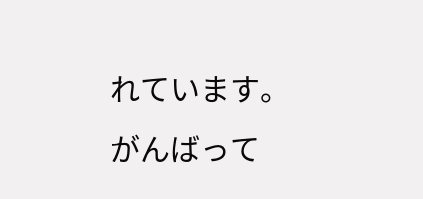れています。がんばって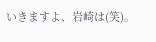いきますよ、岩崎は(笑)。